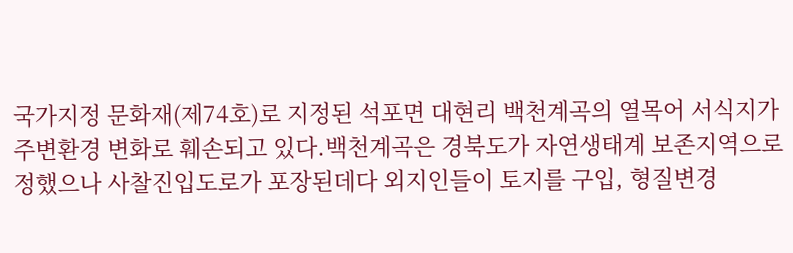국가지정 문화재(제74호)로 지정된 석포면 대현리 백천계곡의 열목어 서식지가 주변환경 변화로 훼손되고 있다.백천계곡은 경북도가 자연생태계 보존지역으로 정했으나 사찰진입도로가 포장된데다 외지인들이 토지를 구입, 형질변경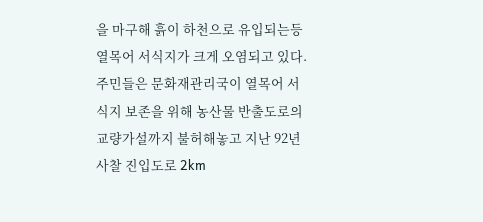을 마구해 흙이 하천으로 유입되는등 열목어 서식지가 크게 오염되고 있다.
주민들은 문화재관리국이 열목어 서식지 보존을 위해 농산물 반출도로의 교량가설까지 불허해놓고 지난 92년 사찰 진입도로 2km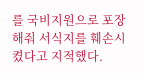를 국비지원으로 포장해줘 서식지를 훼손시켰다고 지적했다.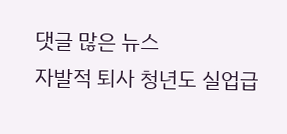댓글 많은 뉴스
자발적 퇴사 청년도 실업급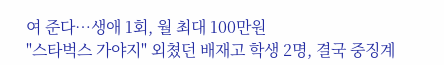여 준다…생애 1회, 월 최대 100만원
"스타벅스 가야지" 외쳤던 배재고 학생 2명, 결국 중징계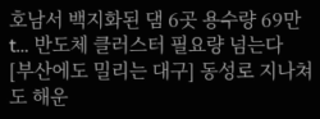호남서 백지화된 댐 6곳 용수량 69만t… 반도체 클러스터 필요량 넘는다
[부산에도 밀리는 대구] 동성로 지나쳐도 해운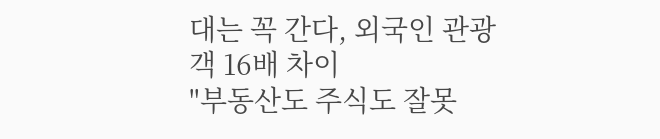대는 꼭 간다, 외국인 관광객 16배 차이
"부동산도 주식도 잘못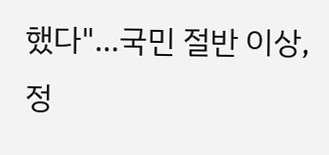했다"…국민 절반 이상, 정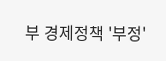부 경제정책 '부정'